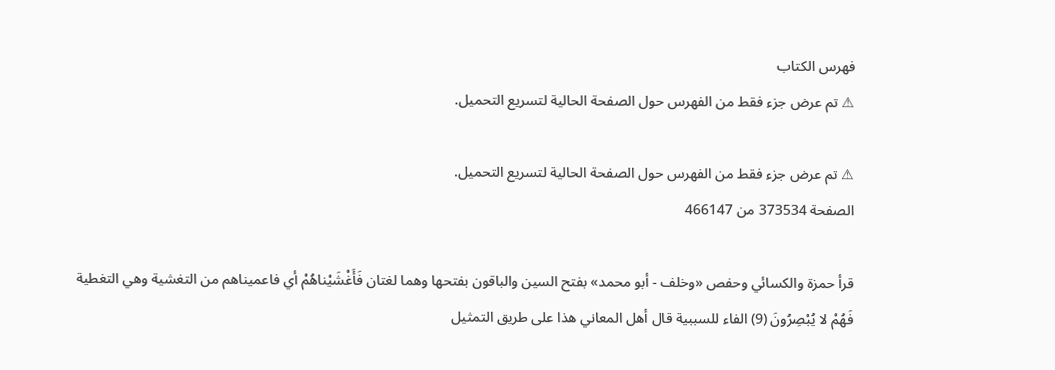فهرس الكتاب
⚠ تم عرض جزء فقط من الفهرس حول الصفحة الحالية لتسريع التحميل.

⚠ تم عرض جزء فقط من الفهرس حول الصفحة الحالية لتسريع التحميل.
الصفحة 373534 من 466147

قرأ حمزة والكسائي وحفص «وخلف - أبو محمد» بفتح السين والباقون بفتحها وهما لغتان فَأَغْشَيْناهُمْ أي فاعميناهم من التغشية وهي التغطية فَهُمْ لا يُبْصِرُونَ (9) الفاء للسببية قال أهل المعاني هذا على طريق التمثيل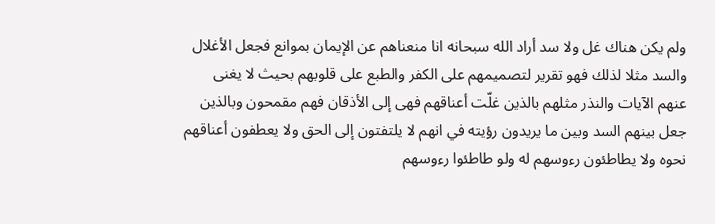ولم يكن هناك غل ولا سد أراد الله سبحانه انا منعناهم عن الإيمان بموانع فجعل الأغلال والسد مثلا لذلك فهو تقرير لتصميمهم على الكفر والطبع على قلوبهم بحيث لا يغنى عنهم الآيات والنذر مثلهم بالذين غلّت أعناقهم فهى إلى الأذقان فهم مقمحون وبالذين جعل بينهم السد وبين ما يريدون رؤيته في انهم لا يلتفتون إلى الحق ولا يعطفون أعناقهم نحوه ولا يطاطئون رءوسهم له ولو طاطئوا رءوسهم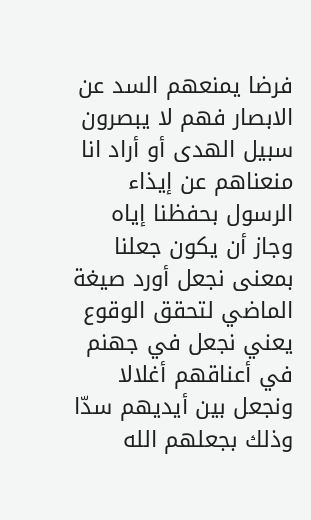فرضا يمنعهم السد عن الابصار فهم لا يبصرون سبيل الهدى أو أراد انا منعناهم عن إيذاء الرسول بحفظنا إياه وجاز أن يكون جعلنا بمعنى نجعل أورد صيغة الماضي لتحقق الوقوع يعني نجعل في جهنم في أعناقهم أغلالا ونجعل بين أيديهم سدّا وذلك بجعلهم الله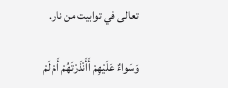تعالى في توابيت من نار.

وَسَواءٌ عَلَيْهِمْ أَأَنْذَرْتَهُمْ أَمْ لَمْ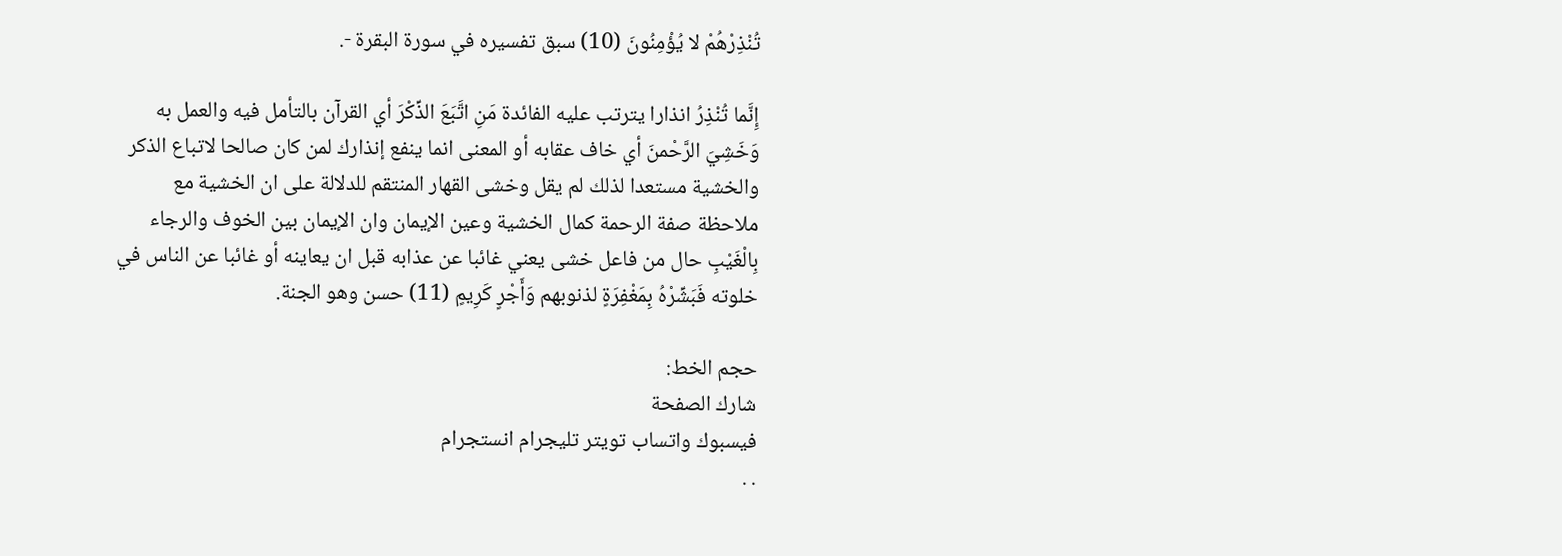تُنْذِرْهُمْ لا يُؤْمِنُونَ (10) سبق تفسيره في سورة البقرة -.

إِنَّما تُنْذِرُ انذارا يترتب عليه الفائدة مَنِ اتَّبَعَ الذِّكْرَ أي القرآن بالتأمل فيه والعمل به وَخَشِيَ الرَّحْمنَ أي خاف عقابه أو المعنى انما ينفع إنذارك لمن كان صالحا لاتباع الذكر والخشية مستعدا لذلك لم يقل وخشى القهار المنتقم للدلالة على ان الخشية مع ملاحظة صفة الرحمة كمال الخشية وعين الإيمان وان الإيمان بين الخوف والرجاء بِالْغَيْبِ حال من فاعل خشى يعني غائبا عن عذابه قبل ان يعاينه أو غائبا عن الناس في خلوته فَبَشِّرْهُ بِمَغْفِرَةٍ لذنوبهم وَأَجْرٍ كَرِيمٍ (11) حسن وهو الجنة.

حجم الخط:
شارك الصفحة
فيسبوك واتساب تويتر تليجرام انستجرام
. .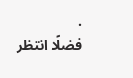.
فضلًا انتظر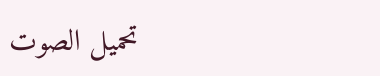تحميل الصوت